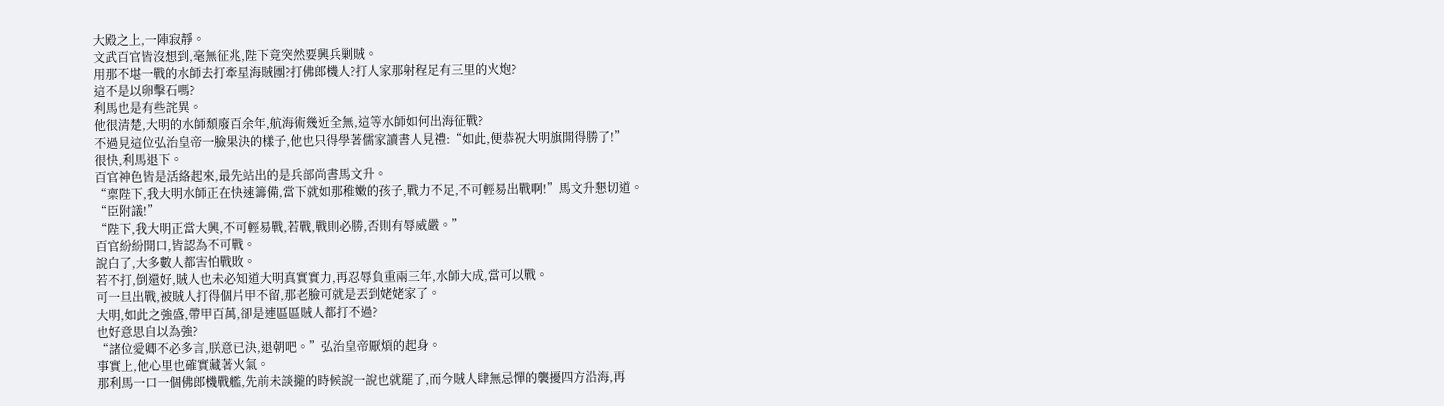大殿之上,一陣寂靜。
文武百官皆沒想到,毫無征兆,陛下竟突然要興兵剿賊。
用那不堪一戰的水師去打牽星海賊團?打佛郎機人?打人家那射程足有三里的火炮?
這不是以卵擊石嗎?
利馬也是有些詫異。
他很清楚,大明的水師頹廢百余年,航海術幾近全無,這等水師如何出海征戰?
不過見這位弘治皇帝一臉果決的樣子,他也只得學著儒家讀書人見禮:“如此,便恭祝大明旗開得勝了!”
很快,利馬退下。
百官神色皆是活絡起來,最先站出的是兵部尚書馬文升。
“稟陛下,我大明水師正在快速籌備,當下就如那稚嫩的孩子,戰力不足,不可輕易出戰啊!”馬文升懇切道。
“臣附議!”
“陛下,我大明正當大興,不可輕易戰,若戰,戰則必勝,否則有辱威嚴。”
百官紛紛開口,皆認為不可戰。
說白了,大多數人都害怕戰敗。
若不打,倒還好,賊人也未必知道大明真實實力,再忍辱負重兩三年,水師大成,當可以戰。
可一旦出戰,被賊人打得個片甲不留,那老臉可就是丟到姥姥家了。
大明,如此之強盛,帶甲百萬,卻是連區區賊人都打不過?
也好意思自以為強?
“諸位愛卿不必多言,朕意已決,退朝吧。”弘治皇帝厭煩的起身。
事實上,他心里也確實藏著火氣。
那利馬一口一個佛郎機戰艦,先前未談攏的時候說一說也就罷了,而今賊人肆無忌憚的襲擾四方沿海,再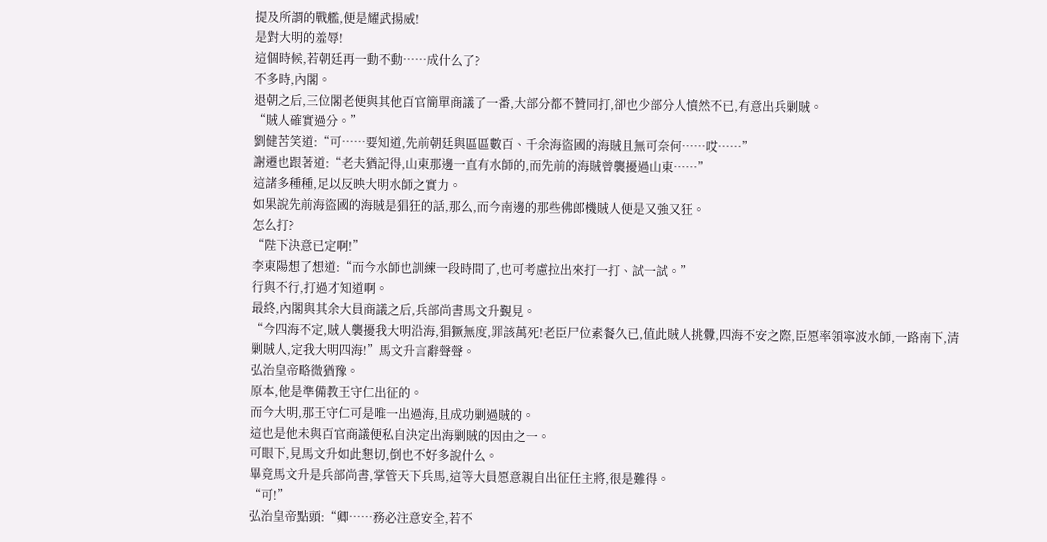提及所謂的戰艦,便是耀武揚威!
是對大明的羞辱!
這個時候,若朝廷再一動不動……成什么了?
不多時,內閣。
退朝之后,三位閣老便與其他百官簡單商議了一番,大部分都不贊同打,卻也少部分人憤然不已,有意出兵剿賊。
“賊人確實過分。”
劉健苦笑道:“可……要知道,先前朝廷與區區數百、千余海盜國的海賊且無可奈何……哎……”
謝遷也跟著道:“老夫猶記得,山東那邊一直有水師的,而先前的海賊曾襲擾過山東……”
這諸多種種,足以反映大明水師之實力。
如果說先前海盜國的海賊是猖狂的話,那么,而今南邊的那些佛郎機賊人便是又強又狂。
怎么打?
“陛下決意已定啊!”
李東陽想了想道:“而今水師也訓練一段時間了,也可考慮拉出來打一打、試一試。”
行與不行,打過才知道啊。
最終,內閣與其余大員商議之后,兵部尚書馬文升覲見。
“今四海不定,賊人襲擾我大明沿海,猖獗無度,罪該萬死!老臣尸位素餐久已,值此賊人挑釁,四海不安之際,臣愿率領寧波水師,一路南下,清剿賊人,定我大明四海!”馬文升言辭聲聲。
弘治皇帝略微猶豫。
原本,他是準備教王守仁出征的。
而今大明,那王守仁可是唯一出過海,且成功剿過賊的。
這也是他未與百官商議便私自決定出海剿賊的因由之一。
可眼下,見馬文升如此懇切,倒也不好多說什么。
畢竟馬文升是兵部尚書,掌管天下兵馬,這等大員愿意親自出征任主將,很是難得。
“可!”
弘治皇帝點頭:“卿……務必注意安全,若不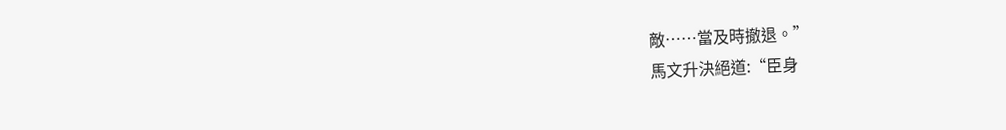敵……當及時撤退。”
馬文升決絕道:“臣身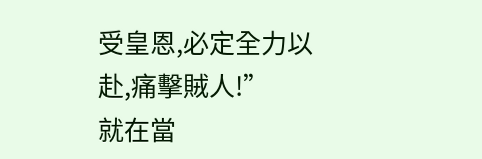受皇恩,必定全力以赴,痛擊賊人!”
就在當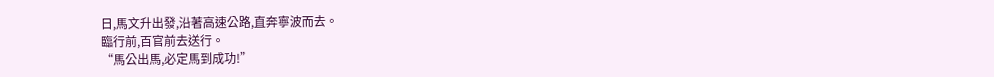日,馬文升出發,沿著高速公路,直奔寧波而去。
臨行前,百官前去送行。
“馬公出馬,必定馬到成功!”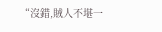“沒錯,賊人不堪一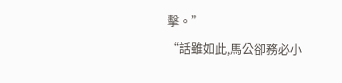擊。”
“話雖如此,馬公卻務必小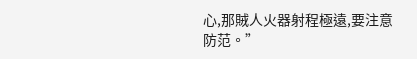心,那賊人火器射程極遠,要注意防范。”